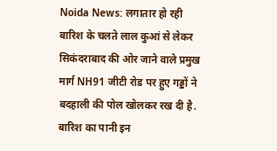Noida News: लगातार हो रही बारिश के चलते लाल कुआं से लेकर सिकंदराबाद की ओर जाने वाले प्रमुख मार्ग NH91 जीटी रोड पर हुए गड्डों ने बदहाली की पोल खोलकर रख दी है. बारिश का पानी इन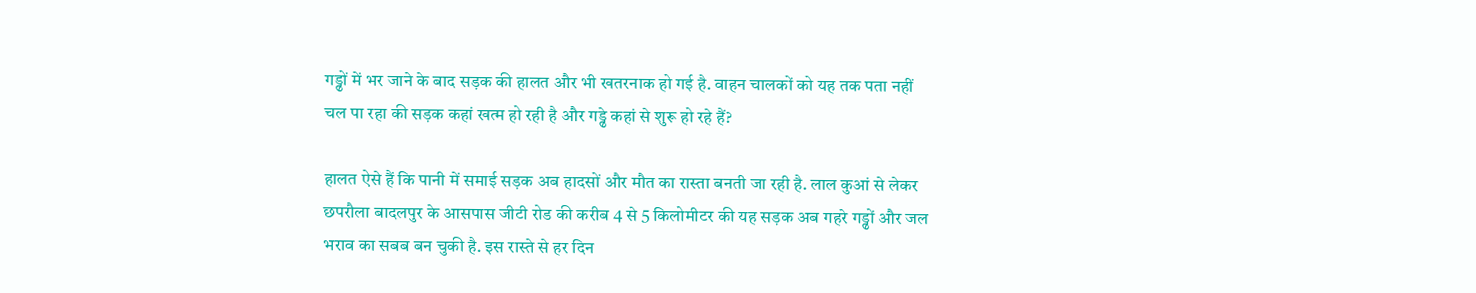गड्ढों में भर जाने के बाद सड़क की हालत और भी खतरनाक हो गई है. वाहन चालकों को यह तक पता नहीं चल पा रहा की सड़क कहां खत्म हो रही है और गड्ढे कहां से शुरू हो रहे हैं?

हालत ऐसे हैं कि पानी में समाई सड़क अब हादसों और मौत का रास्ता बनती जा रही है. लाल कुआं से लेकर छपरौला बादलपुर के आसपास जीटी रोड की करीब 4 से 5 किलोमीटर की यह सड़क अब गहरे गड्ढों और जल भराव का सबब बन चुकी है. इस रास्ते से हर दिन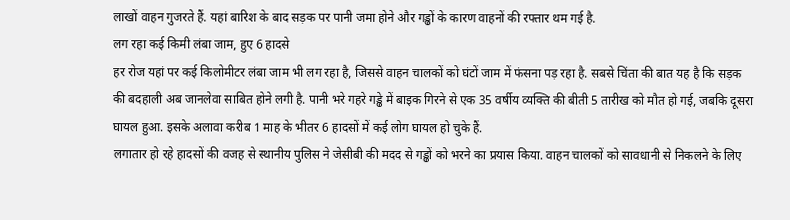लाखों वाहन गुजरते हैं. यहां बारिश के बाद सड़क पर पानी जमा होने और गड्ढों के कारण वाहनों की रफ्तार थम गई है.
लग रहा कई किमी लंबा जाम, हुए 6 हादसे
हर रोज यहां पर कई किलोमीटर लंबा जाम भी लग रहा है, जिससे वाहन चालकों को घंटों जाम में फंसना पड़ रहा है. सबसे चिंता की बात यह है कि सड़क की बदहाली अब जानलेवा साबित होने लगी है. पानी भरे गहरे गड्ढे में बाइक गिरने से एक 35 वर्षीय व्यक्ति की बीती 5 तारीख को मौत हो गई, जबकि दूसरा घायल हुआ. इसके अलावा करीब 1 माह के भीतर 6 हादसों में कई लोग घायल हो चुके हैं.
लगातार हो रहे हादसों की वजह से स्थानीय पुलिस ने जेसीबी की मदद से गड्ढों को भरने का प्रयास किया. वाहन चालकों को सावधानी से निकलने के लिए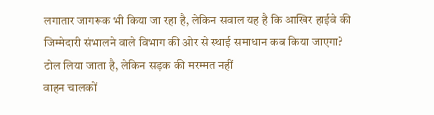लगातार जागरूक भी किया जा रहा है, लेकिन सवाल यह है कि आखिर हाईवे की जिम्मेदारी संभालने वाले विभाग की ओर से स्थाई समाधान कब किया जाएगा?
टोल लिया जाता है, लेकिन सड़क की मरम्मत नहीं
वाहन चालकों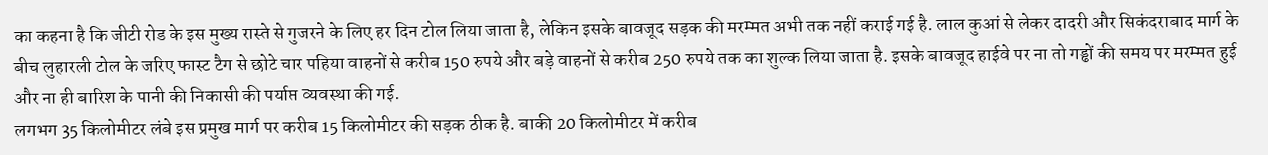का कहना है कि जीटी रोड के इस मुख्य रास्ते से गुजरने के लिए हर दिन टोल लिया जाता है, लेकिन इसके बावजूद सड़क की मरम्मत अभी तक नहीं कराई गई है. लाल कुआं से लेकर दादरी और सिकंदराबाद मार्ग के बीच लुहारली टोल के जरिए फास्ट टैग से छोटे चार पहिया वाहनों से करीब 150 रुपये और बड़े वाहनों से करीब 250 रुपये तक का शुल्क लिया जाता है. इसके बावजूद हाईवे पर ना तो गड्ढों की समय पर मरम्मत हुई और ना ही बारिश के पानी की निकासी की पर्याप्त व्यवस्था की गई.
लगभग 35 किलोमीटर लंबे इस प्रमुख मार्ग पर करीब 15 किलोमीटर की सड़क ठीक है. बाकी 20 किलोमीटर में करीब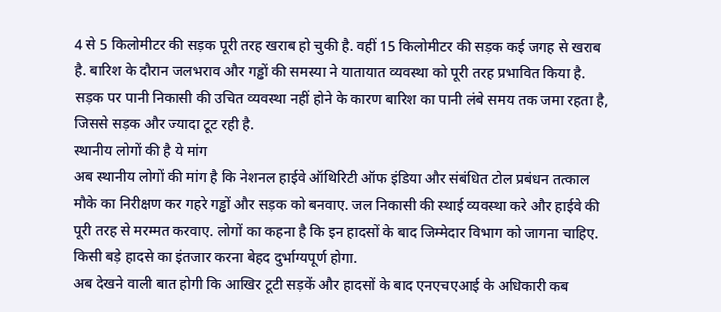4 से 5 किलोमीटर की सड़क पूरी तरह खराब हो चुकी है. वहीं 15 किलोमीटर की सड़क कई जगह से खराब है. बारिश के दौरान जलभराव और गड्ढों की समस्या ने यातायात व्यवस्था को पूरी तरह प्रभावित किया है. सड़क पर पानी निकासी की उचित व्यवस्था नहीं होने के कारण बारिश का पानी लंबे समय तक जमा रहता है, जिससे सड़क और ज्यादा टूट रही है.
स्थानीय लोगों की है ये मांग
अब स्थानीय लोगों की मांग है कि नेशनल हाईवे ऑथिरिटी ऑफ इंडिया और संबंधित टोल प्रबंधन तत्काल मौके का निरीक्षण कर गहरे गड्ढों और सड़क को बनवाए. जल निकासी की स्थाई व्यवस्था करे और हाईवे की पूरी तरह से मरम्मत करवाए. लोगों का कहना है कि इन हादसों के बाद जिम्मेदार विभाग को जागना चाहिए. किसी बड़े हादसे का इंतजार करना बेहद दुर्भाग्यपूर्ण होगा.
अब देखने वाली बात होगी कि आखिर टूटी सड़कें और हादसों के बाद एनएचएआई के अधिकारी कब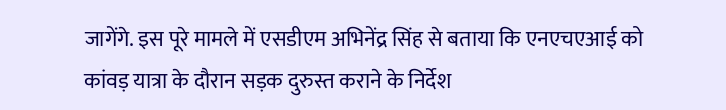जागेंगे. इस पूरे मामले में एसडीएम अभिनेंद्र सिंह से बताया कि एनएचएआई को कांवड़ यात्रा के दौरान सड़क दुरुस्त कराने के निर्देश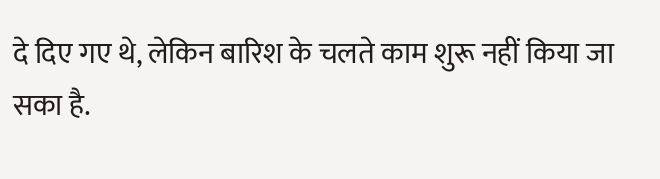दे दिए गए थे, लेकिन बारिश के चलते काम शुरू नहीं किया जा सका है.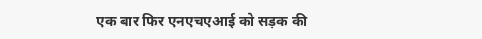एक बार फिर एनएचएआई को सड़क की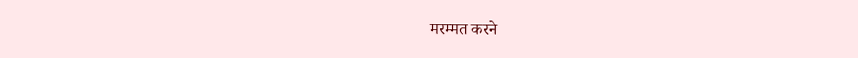मरम्मत करने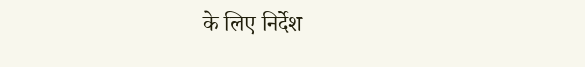के लिए निर्देश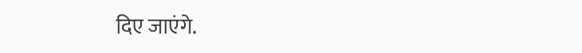दिए जाएंगे.